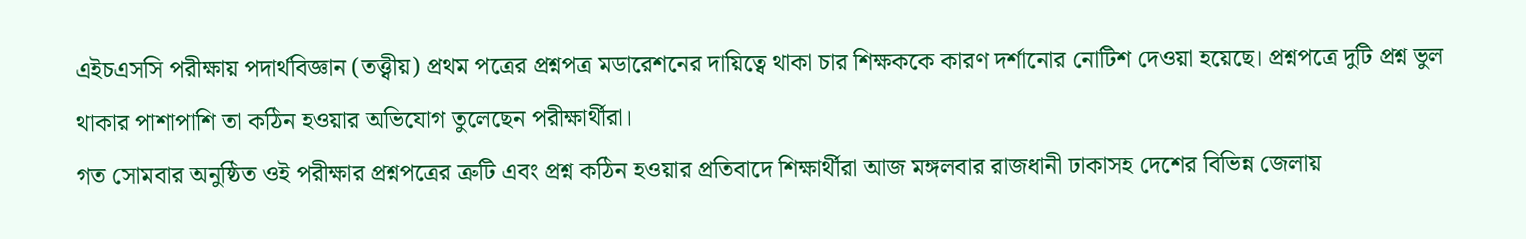এইচএসসি পরীক্ষায় পদার্থবিজ্ঞান (তত্ত্বীয়) প্রথম পত্রের প্রশ্নপত্র মডারেশনের দায়িত্বে থাকা চার শিক্ষককে কারণ দর্শানোর নোটিশ দেওয়া হয়েছে। প্রশ্নপত্রে দুটি প্রশ্ন ভুল থাকার পাশাপাশি তা কঠিন হওয়ার অভিযোগ তুলেছেন পরীক্ষার্থীরা।
গত সোমবার অনুষ্ঠিত ওই পরীক্ষার প্রশ্নপত্রের ত্রুটি এবং প্রশ্ন কঠিন হওয়ার প্রতিবাদে শিক্ষার্থীরা আজ মঙ্গলবার রাজধানী ঢাকাসহ দেশের বিভিন্ন জেলায়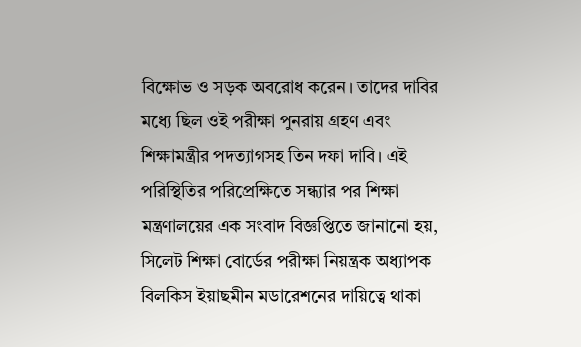বিক্ষোভ ও সড়ক অবরোধ করেন। তাদের দাবির মধ্যে ছিল ওই পরীক্ষা পুনরায় গ্রহণ এবং শিক্ষামন্ত্রীর পদত্যাগসহ তিন দফা দাবি। এই পরিস্থিতির পরিপ্রেক্ষিতে সন্ধ্যার পর শিক্ষা মন্ত্রণালয়ের এক সংবাদ বিজ্ঞপ্তিতে জানানো হয়, সিলেট শিক্ষা বোর্ডের পরীক্ষা নিয়ন্ত্রক অধ্যাপক বিলকিস ইয়াছমীন মডারেশনের দায়িত্বে থাকা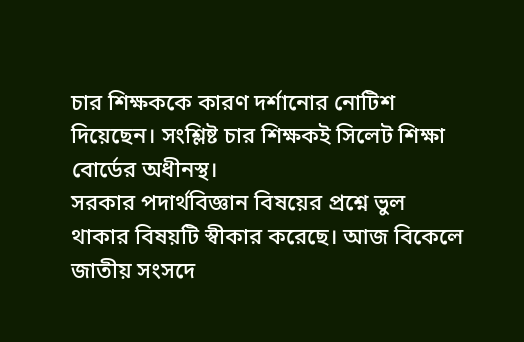চার শিক্ষককে কারণ দর্শানোর নোটিশ দিয়েছেন। সংশ্লিষ্ট চার শিক্ষকই সিলেট শিক্ষা বোর্ডের অধীনস্থ।
সরকার পদার্থবিজ্ঞান বিষয়ের প্রশ্নে ভুল থাকার বিষয়টি স্বীকার করেছে। আজ বিকেলে জাতীয় সংসদে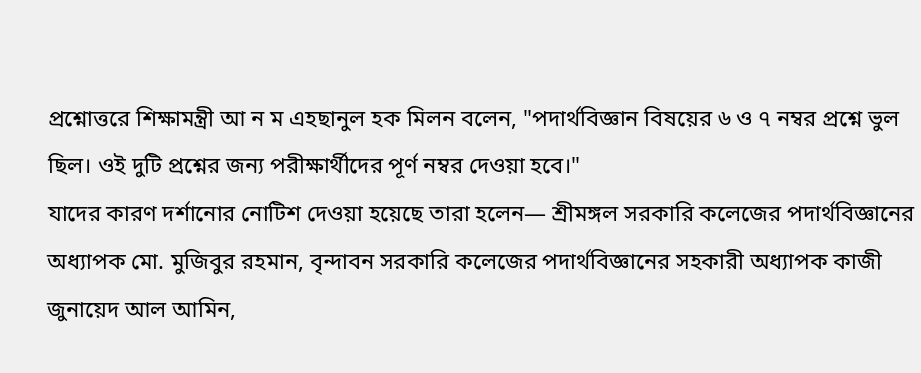প্রশ্নোত্তরে শিক্ষামন্ত্রী আ ন ম এহছানুল হক মিলন বলেন, "পদার্থবিজ্ঞান বিষয়ের ৬ ও ৭ নম্বর প্রশ্নে ভুল ছিল। ওই দুটি প্রশ্নের জন্য পরীক্ষার্থীদের পূর্ণ নম্বর দেওয়া হবে।"
যাদের কারণ দর্শানোর নোটিশ দেওয়া হয়েছে তারা হলেন— শ্রীমঙ্গল সরকারি কলেজের পদার্থবিজ্ঞানের অধ্যাপক মো. মুজিবুর রহমান, বৃন্দাবন সরকারি কলেজের পদার্থবিজ্ঞানের সহকারী অধ্যাপক কাজী জুনায়েদ আল আমিন,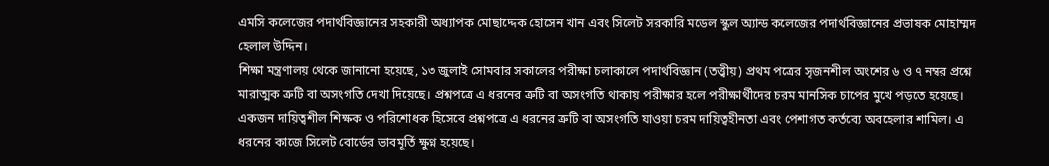এমসি কলেজের পদার্থবিজ্ঞানের সহকারী অধ্যাপক মোছাদ্দেক হোসেন খান এবং সিলেট সরকারি মডেল স্কুল অ্যান্ড কলেজের পদার্থবিজ্ঞানের প্রভাষক মোহাম্মদ হেলাল উদ্দিন।
শিক্ষা মন্ত্রণালয় থেকে জানানো হয়েছে, ১৩ জুলাই সোমবার সকালের পরীক্ষা চলাকালে পদার্থবিজ্ঞান (তত্ত্বীয়) প্রথম পত্রের সৃজনশীল অংশের ৬ ও ৭ নম্বর প্রশ্নে মারাত্মক ত্রুটি বা অসংগতি দেখা দিয়েছে। প্রশ্নপত্রে এ ধরনের ত্রুটি বা অসংগতি থাকায় পরীক্ষার হলে পরীক্ষার্থীদের চরম মানসিক চাপের মুখে পড়তে হয়েছে। একজন দায়িত্বশীল শিক্ষক ও পরিশোধক হিসেবে প্রশ্নপত্রে এ ধরনের ত্রুটি বা অসংগতি যাওয়া চরম দায়িত্বহীনতা এবং পেশাগত কর্তব্যে অবহেলার শামিল। এ ধরনের কাজে সিলেট বোর্ডের ভাবমূর্তি ক্ষুণ্ন হয়েছে।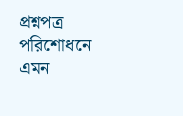প্রশ্নপত্র পরিশোধনে এমন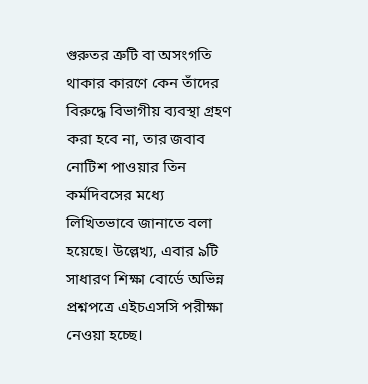গুরুতর ত্রুটি বা অসংগতি থাকার কারণে কেন তাঁদের বিরুদ্ধে বিভাগীয় ব্যবস্থা গ্রহণ করা হবে না, তার জবাব নোটিশ পাওয়ার তিন কর্মদিবসের মধ্যে লিখিতভাবে জানাতে বলা হয়েছে। উল্লেখ্য, এবার ৯টি সাধারণ শিক্ষা বোর্ডে অভিন্ন প্রশ্নপত্রে এইচএসসি পরীক্ষা নেওয়া হচ্ছে।